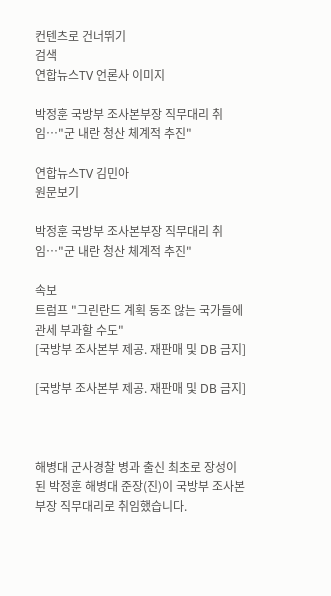컨텐츠로 건너뛰기
검색
연합뉴스TV 언론사 이미지

박정훈 국방부 조사본부장 직무대리 취임…"군 내란 청산 체계적 추진"

연합뉴스TV 김민아
원문보기

박정훈 국방부 조사본부장 직무대리 취임…"군 내란 청산 체계적 추진"

속보
트럼프 "그린란드 계획 동조 않는 국가들에 관세 부과할 수도"
[국방부 조사본부 제공. 재판매 및 DB 금지]

[국방부 조사본부 제공. 재판매 및 DB 금지]



해병대 군사경찰 병과 출신 최초로 장성이 된 박정훈 해병대 준장(진)이 국방부 조사본부장 직무대리로 취임했습니다.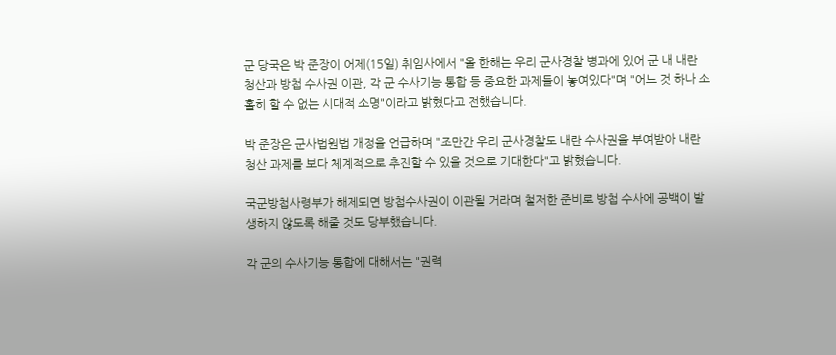군 당국은 박 준장이 어제(15일) 취임사에서 "올 한해는 우리 군사경찰 병과에 있어 군 내 내란 청산과 방첩 수사권 이관, 각 군 수사기능 통합 등 중요한 과제들이 놓여있다"며 "어느 것 하나 소홀히 할 수 없는 시대적 소명"이라고 밝혔다고 전했습니다.

박 준장은 군사법원법 개정을 언급하며 "조만간 우리 군사경찰도 내란 수사권을 부여받아 내란 청산 과제를 보다 체계적으로 추진할 수 있을 것으로 기대한다"고 밝혔습니다.

국군방첩사령부가 해제되면 방첩수사권이 이관될 거라며 철저한 준비로 방첩 수사에 공백이 발생하지 않도록 해줄 것도 당부했습니다.

각 군의 수사기능 통합에 대해서는 "권력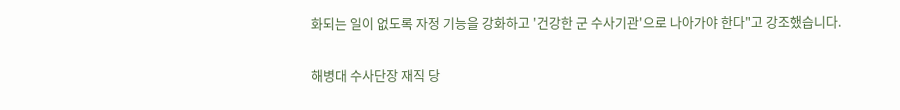화되는 일이 없도록 자정 기능을 강화하고 '건강한 군 수사기관'으로 나아가야 한다"고 강조했습니다.

해병대 수사단장 재직 당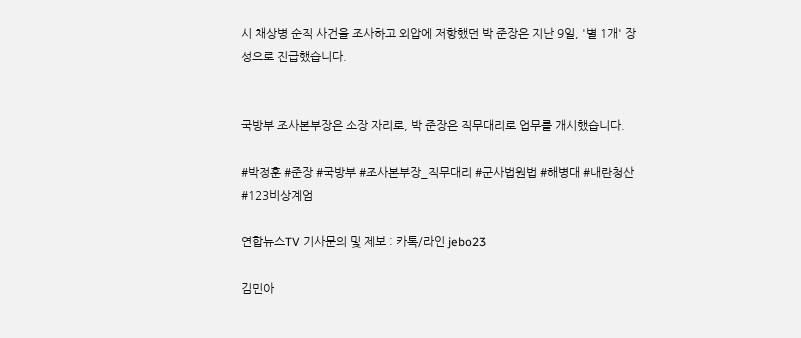시 채상병 순직 사건을 조사하고 외압에 저항했던 박 준장은 지난 9일, '별 1개' 장성으로 진급했습니다.


국방부 조사본부장은 소장 자리로, 박 준장은 직무대리로 업무를 개시했습니다.

#박정훈 #준장 #국방부 #조사본부장_직무대리 #군사법원법 #해병대 #내란청산 #123비상계엄

연합뉴스TV 기사문의 및 제보 : 카톡/라인 jebo23

김민아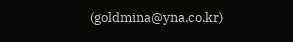(goldmina@yna.co.kr)